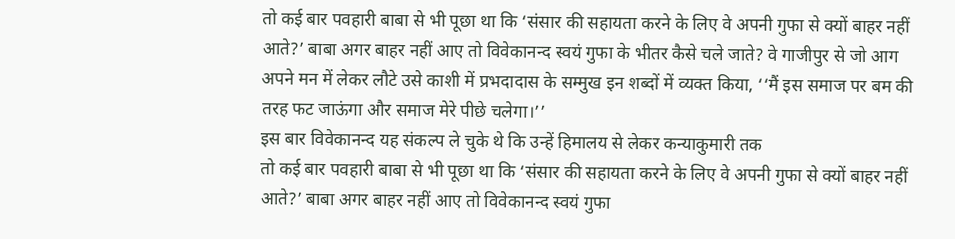तो कई बार पवहारी बाबा से भी पूछा था कि ‘संसार की सहायता करने के लिए वे अपनी गुफा से क्यों बाहर नहीं आते?’ बाबा अगर बाहर नहीं आए तो विवेकानन्द स्वयं गुफा के भीतर कैसे चले जाते? वे गाजीपुर से जो आग अपने मन में लेकर लौटे उसे काशी में प्रभदादास के सम्मुख इन शब्दों में व्यक्त किया, ‘‘मैं इस समाज पर बम की तरह फट जाऊंगा और समाज मेरे पीछे चलेगा।’’
इस बार विवेकानन्द यह संकल्प ले चुके थे कि उन्हें हिमालय से लेकर कन्याकुमारी तक
तो कई बार पवहारी बाबा से भी पूछा था कि ‘संसार की सहायता करने के लिए वे अपनी गुफा से क्यों बाहर नहीं आते?’ बाबा अगर बाहर नहीं आए तो विवेकानन्द स्वयं गुफा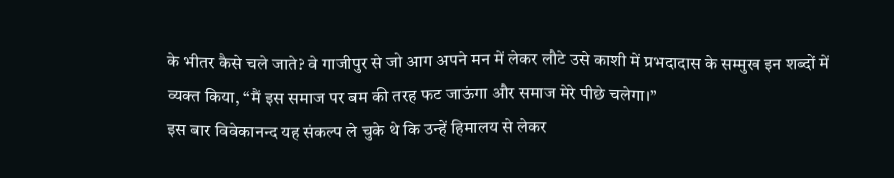के भीतर कैसे चले जाते? वे गाजीपुर से जो आग अपने मन में लेकर लौटे उसे काशी में प्रभदादास के सम्मुख इन शब्दों में व्यक्त किया, ‘‘मैं इस समाज पर बम की तरह फट जाऊंगा और समाज मेरे पीछे चलेगा।’’
इस बार विवेकानन्द यह संकल्प ले चुके थे कि उन्हें हिमालय से लेकर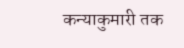कन्याकुमारी तक